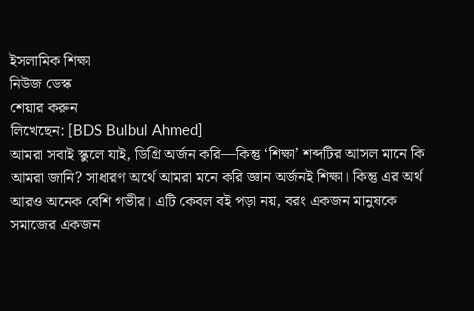ইসলামিক শিক্ষা
নিউজ ডেস্ক
শেয়ার করুন
লিখেছেন: [BDS Bulbul Ahmed]
আমরা সবাই স্কুলে যাই, ডিগ্রি অর্জন করি—কিন্তু ‘শিক্ষা’ শব্দটির আসল মানে কি আমরা জানি? সাধারণ অর্থে আমরা মনে করি জ্ঞান অর্জনই শিক্ষা। কিন্তু এর অর্থ আরও অনেক বেশি গভীর। এটি কেবল বই পড়া নয়, বরং একজন মানুষকে সমাজের একজন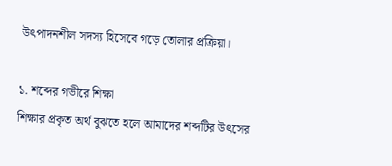উৎপাদনশীল সদস্য হিসেবে গড়ে তোলার প্রক্রিয়া।

১. শব্দের গভীরে শিক্ষা
শিক্ষার প্রকৃত অর্থ বুঝতে হলে আমাদের শব্দটির উৎসের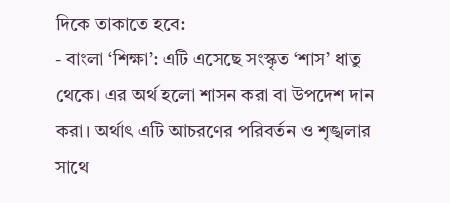দিকে তাকাতে হবে:
- বাংলা ‘শিক্ষা’: এটি এসেছে সংস্কৃত ‘শাস’ ধাতু থেকে। এর অর্থ হলো শাসন করা বা উপদেশ দান করা। অর্থাৎ এটি আচরণের পরিবর্তন ও শৃঙ্খলার সাথে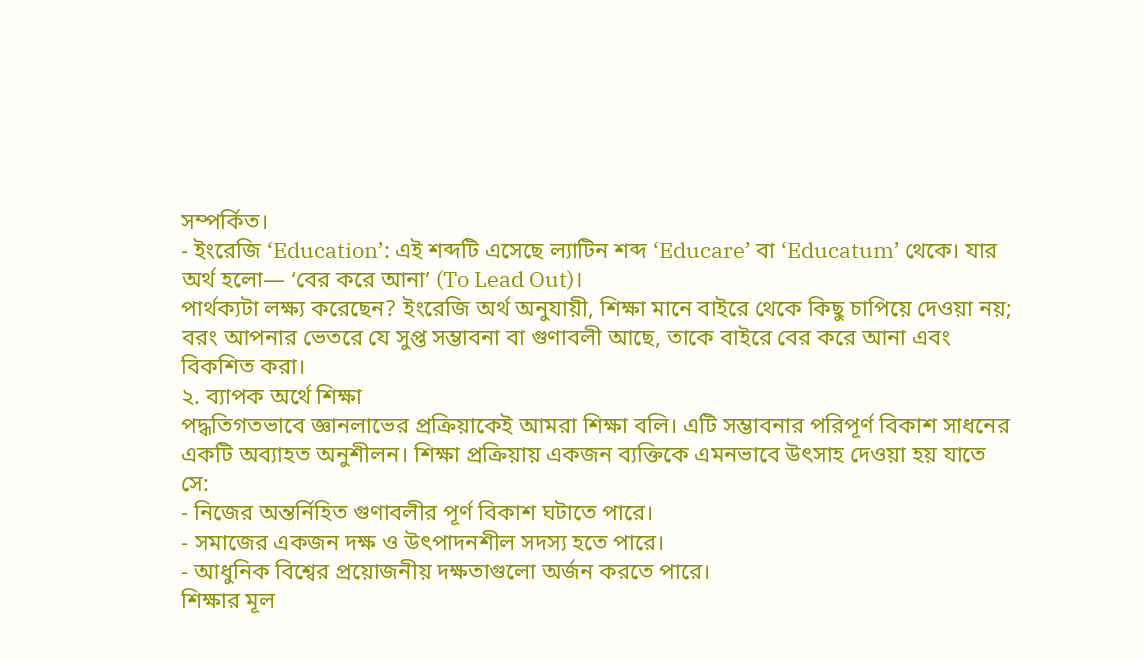সম্পর্কিত।
- ইংরেজি ‘Education’: এই শব্দটি এসেছে ল্যাটিন শব্দ ‘Educare’ বা ‘Educatum’ থেকে। যার অর্থ হলো— ‘বের করে আনা’ (To Lead Out)।
পার্থক্যটা লক্ষ্য করেছেন? ইংরেজি অর্থ অনুযায়ী, শিক্ষা মানে বাইরে থেকে কিছু চাপিয়ে দেওয়া নয়; বরং আপনার ভেতরে যে সুপ্ত সম্ভাবনা বা গুণাবলী আছে, তাকে বাইরে বের করে আনা এবং বিকশিত করা।
২. ব্যাপক অর্থে শিক্ষা
পদ্ধতিগতভাবে জ্ঞানলাভের প্রক্রিয়াকেই আমরা শিক্ষা বলি। এটি সম্ভাবনার পরিপূর্ণ বিকাশ সাধনের একটি অব্যাহত অনুশীলন। শিক্ষা প্রক্রিয়ায় একজন ব্যক্তিকে এমনভাবে উৎসাহ দেওয়া হয় যাতে সে:
- নিজের অন্তর্নিহিত গুণাবলীর পূর্ণ বিকাশ ঘটাতে পারে।
- সমাজের একজন দক্ষ ও উৎপাদনশীল সদস্য হতে পারে।
- আধুনিক বিশ্বের প্রয়োজনীয় দক্ষতাগুলো অর্জন করতে পারে।
শিক্ষার মূল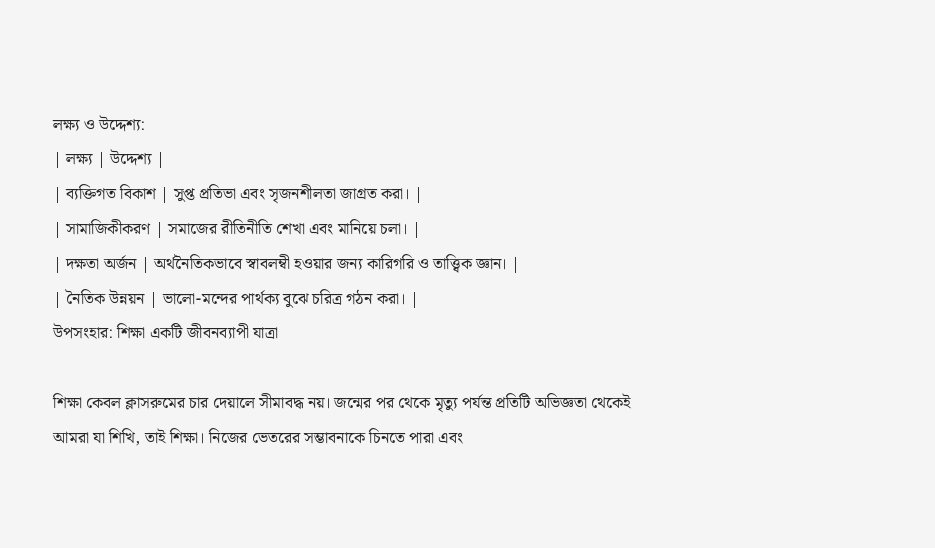লক্ষ্য ও উদ্দেশ্য:
| লক্ষ্য | উদ্দেশ্য |
| ব্যক্তিগত বিকাশ | সুপ্ত প্রতিভা এবং সৃজনশীলতা জাগ্রত করা। |
| সামাজিকীকরণ | সমাজের রীতিনীতি শেখা এবং মানিয়ে চলা। |
| দক্ষতা অর্জন | অর্থনৈতিকভাবে স্বাবলম্বী হওয়ার জন্য কারিগরি ও তাত্ত্বিক জ্ঞান। |
| নৈতিক উন্নয়ন | ভালো-মন্দের পার্থক্য বুঝে চরিত্র গঠন করা। |
উপসংহার: শিক্ষা একটি জীবনব্যাপী যাত্রা

শিক্ষা কেবল ক্লাসরুমের চার দেয়ালে সীমাবদ্ধ নয়। জন্মের পর থেকে মৃত্যু পর্যন্ত প্রতিটি অভিজ্ঞতা থেকেই আমরা যা শিখি, তাই শিক্ষা। নিজের ভেতরের সম্ভাবনাকে চিনতে পারা এবং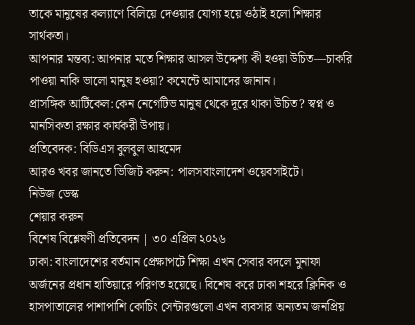তাকে মানুষের কল্যাণে বিলিয়ে দেওয়ার যোগ্য হয়ে ওঠাই হলো শিক্ষার সার্থকতা।
আপনার মন্তব্য: আপনার মতে শিক্ষার আসল উদ্দেশ্য কী হওয়া উচিত—চাকরি পাওয়া নাকি ভালো মানুষ হওয়া? কমেন্টে আমাদের জানান।
প্রাসঙ্গিক আর্টিকেল:কেন নেগেটিভ মানুষ থেকে দূরে থাকা উচিত? স্বপ্ন ও মানসিকতা রক্ষার কার্যকরী উপায়।
প্রতিবেদক: বিডিএস বুলবুল আহমেদ
আরও খবর জানতে ভিজিট করুন: পালসবাংলাদেশ ওয়েবসাইটে।
নিউজ ডেস্ক
শেয়ার করুন
বিশেষ বিশ্লেষণী প্রতিবেদন | ৩০ এপ্রিল ২০২৬
ঢাকা: বাংলাদেশের বর্তমান প্রেক্ষাপটে শিক্ষা এখন সেবার বদলে মুনাফা অর্জনের প্রধান হাতিয়ারে পরিণত হয়েছে। বিশেষ করে ঢাকা শহরে ক্লিনিক ও হাসপাতালের পাশাপাশি কোচিং সেন্টারগুলো এখন ব্যবসার অন্যতম জনপ্রিয়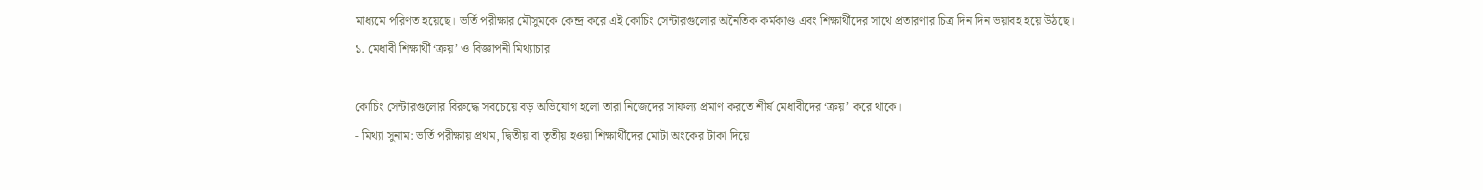মাধ্যমে পরিণত হয়েছে। ভর্তি পরীক্ষার মৌসুমকে কেন্দ্র করে এই কোচিং সেন্টারগুলোর অনৈতিক কর্মকাণ্ড এবং শিক্ষার্থীদের সাথে প্রতারণার চিত্র দিন দিন ভয়াবহ হয়ে উঠছে।
১. মেধাবী শিক্ষার্থী ‘ক্রয়’ ও বিজ্ঞাপনী মিথ্যাচার

কোচিং সেন্টারগুলোর বিরুদ্ধে সবচেয়ে বড় অভিযোগ হলো তারা নিজেদের সাফল্য প্রমাণ করতে শীর্ষ মেধাবীদের ‘ক্রয়’ করে থাকে।
- মিথ্যা সুনাম: ভর্তি পরীক্ষায় প্রথম, দ্বিতীয় বা তৃতীয় হওয়া শিক্ষার্থীদের মোটা অংকের টাকা দিয়ে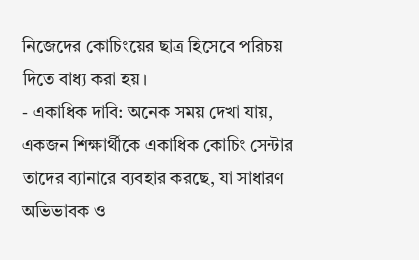নিজেদের কোচিংয়ের ছাত্র হিসেবে পরিচয় দিতে বাধ্য করা হয়।
- একাধিক দাবি: অনেক সময় দেখা যায়, একজন শিক্ষার্থীকে একাধিক কোচিং সেন্টার তাদের ব্যানারে ব্যবহার করছে, যা সাধারণ অভিভাবক ও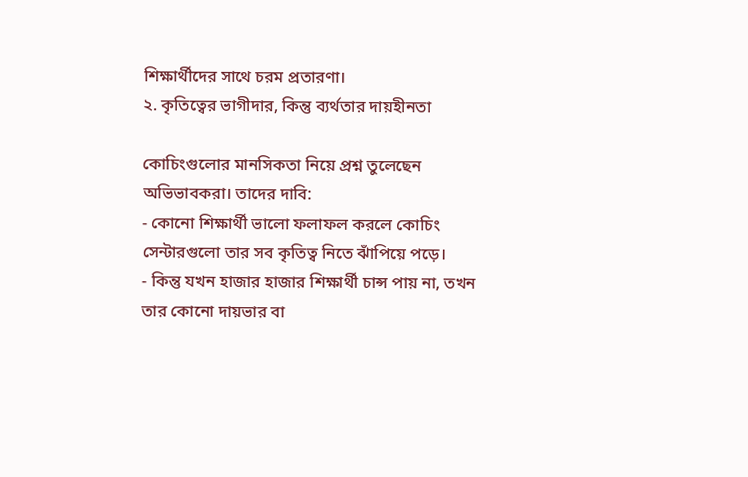শিক্ষার্থীদের সাথে চরম প্রতারণা।
২. কৃতিত্বের ভাগীদার, কিন্তু ব্যর্থতার দায়হীনতা

কোচিংগুলোর মানসিকতা নিয়ে প্রশ্ন তুলেছেন অভিভাবকরা। তাদের দাবি:
- কোনো শিক্ষার্থী ভালো ফলাফল করলে কোচিং সেন্টারগুলো তার সব কৃতিত্ব নিতে ঝাঁপিয়ে পড়ে।
- কিন্তু যখন হাজার হাজার শিক্ষার্থী চান্স পায় না, তখন তার কোনো দায়ভার বা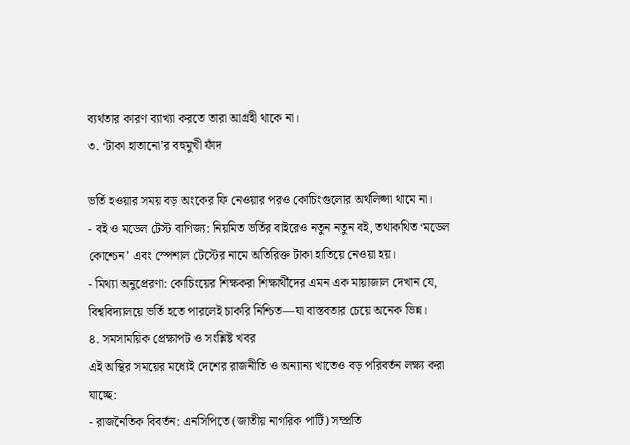ব্যর্থতার কারণ ব্যাখ্যা করতে তারা আগ্রহী থাকে না।
৩. ‘টাকা হাতানো’র বহুমুখী ফাঁদ

ভর্তি হওয়ার সময় বড় অংকের ফি নেওয়ার পরও কোচিংগুলোর অর্থলিপ্সা থামে না।
- বই ও মডেল টেস্ট বাণিজ্য: নিয়মিত ভর্তির বাইরেও নতুন নতুন বই, তথাকথিত ‘মডেল কোশ্চেন’ এবং স্পেশাল টেস্টের নামে অতিরিক্ত টাকা হাতিয়ে নেওয়া হয়।
- মিথ্যা অনুপ্রেরণা: কোচিংয়ের শিক্ষকরা শিক্ষার্থীদের এমন এক মায়াজাল দেখান যে, বিশ্ববিদ্যালয়ে ভর্তি হতে পারলেই চাকরি নিশ্চিত—যা বাস্তবতার চেয়ে অনেক ভিন্ন।
৪. সমসাময়িক প্রেক্ষাপট ও সংশ্লিষ্ট খবর
এই অস্থির সময়ের মধ্যেই দেশের রাজনীতি ও অন্যান্য খাতেও বড় পরিবর্তন লক্ষ্য করা যাচ্ছে:
- রাজনৈতিক বিবর্তন: এনসিপিতে (জাতীয় নাগরিক পার্টি) সম্প্রতি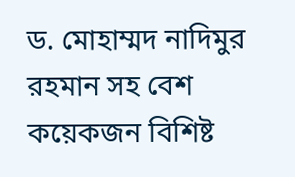ড. মোহাম্মদ নাদিমুর রহমান সহ বেশ কয়েকজন বিশিষ্ট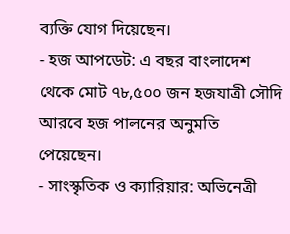ব্যক্তি যোগ দিয়েছেন।
- হজ আপডেট: এ বছর বাংলাদেশ থেকে মোট ৭৮,৫০০ জন হজযাত্রী সৌদি আরবে হজ পালনের অনুমতি পেয়েছেন।
- সাংস্কৃতিক ও ক্যারিয়ার: অভিনেত্রী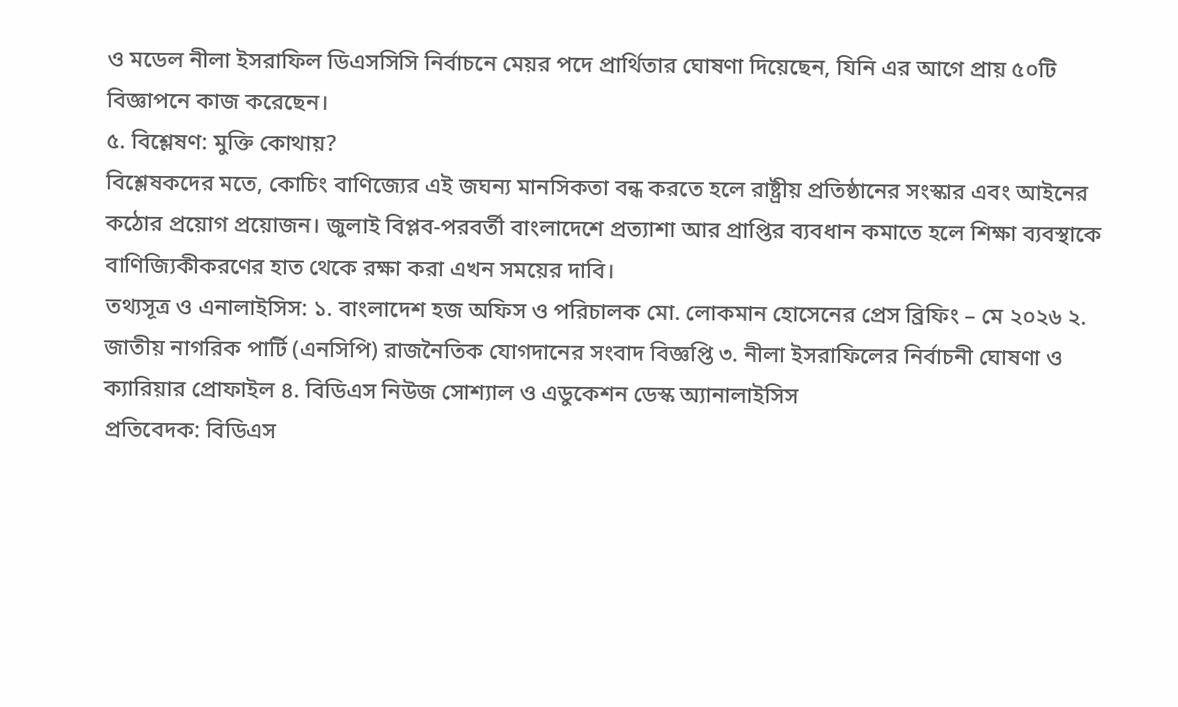ও মডেল নীলা ইসরাফিল ডিএসসিসি নির্বাচনে মেয়র পদে প্রার্থিতার ঘোষণা দিয়েছেন, যিনি এর আগে প্রায় ৫০টি বিজ্ঞাপনে কাজ করেছেন।
৫. বিশ্লেষণ: মুক্তি কোথায়?
বিশ্লেষকদের মতে, কোচিং বাণিজ্যের এই জঘন্য মানসিকতা বন্ধ করতে হলে রাষ্ট্রীয় প্রতিষ্ঠানের সংস্কার এবং আইনের কঠোর প্রয়োগ প্রয়োজন। জুলাই বিপ্লব-পরবর্তী বাংলাদেশে প্রত্যাশা আর প্রাপ্তির ব্যবধান কমাতে হলে শিক্ষা ব্যবস্থাকে বাণিজ্যিকীকরণের হাত থেকে রক্ষা করা এখন সময়ের দাবি।
তথ্যসূত্র ও এনালাইসিস: ১. বাংলাদেশ হজ অফিস ও পরিচালক মো. লোকমান হোসেনের প্রেস ব্রিফিং – মে ২০২৬ ২. জাতীয় নাগরিক পার্টি (এনসিপি) রাজনৈতিক যোগদানের সংবাদ বিজ্ঞপ্তি ৩. নীলা ইসরাফিলের নির্বাচনী ঘোষণা ও ক্যারিয়ার প্রোফাইল ৪. বিডিএস নিউজ সোশ্যাল ও এডুকেশন ডেস্ক অ্যানালাইসিস
প্রতিবেদক: বিডিএস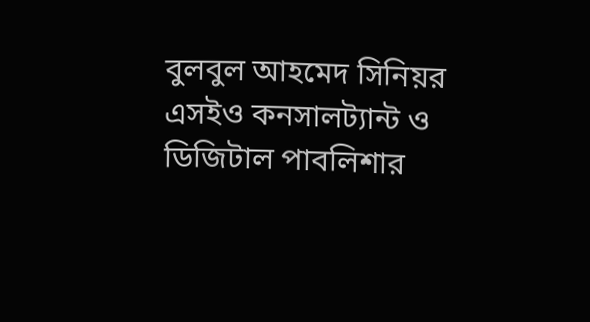বুলবুল আহমেদ সিনিয়র এসইও কনসালট্যান্ট ও ডিজিটাল পাবলিশার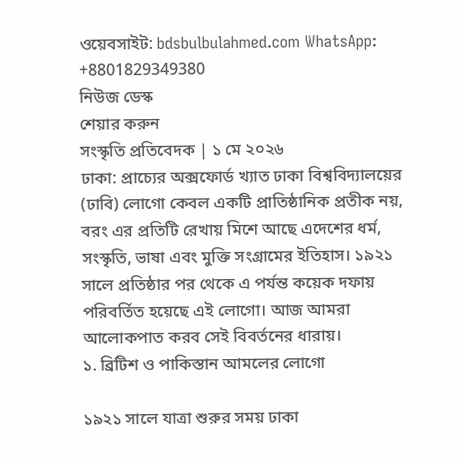ওয়েবসাইট: bdsbulbulahmed.com WhatsApp: +8801829349380
নিউজ ডেস্ক
শেয়ার করুন
সংস্কৃতি প্রতিবেদক | ১ মে ২০২৬
ঢাকা: প্রাচ্যের অক্সফোর্ড খ্যাত ঢাকা বিশ্ববিদ্যালয়ের (ঢাবি) লোগো কেবল একটি প্রাতিষ্ঠানিক প্রতীক নয়, বরং এর প্রতিটি রেখায় মিশে আছে এদেশের ধর্ম, সংস্কৃতি, ভাষা এবং মুক্তি সংগ্রামের ইতিহাস। ১৯২১ সালে প্রতিষ্ঠার পর থেকে এ পর্যন্ত কয়েক দফায় পরিবর্তিত হয়েছে এই লোগো। আজ আমরা আলোকপাত করব সেই বিবর্তনের ধারায়।
১. ব্রিটিশ ও পাকিস্তান আমলের লোগো

১৯২১ সালে যাত্রা শুরুর সময় ঢাকা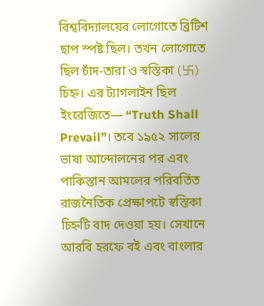বিশ্ববিদ্যালয়ের লোগোতে ব্রিটিশ ছাপ স্পষ্ট ছিল। তখন লোগোতে ছিল চাঁদ-তারা ও স্বস্তিকা (卐) চিহ্ন। এর ট্যাগলাইন ছিল ইংরেজিতে— “Truth Shall Prevail”। তবে ১৯৫২ সালের ভাষা আন্দোলনের পর এবং পাকিস্তান আমলের পরিবর্তিত রাজনৈতিক প্রেক্ষাপটে স্বস্তিকা চিহ্নটি বাদ দেওয়া হয়। সেখানে আরবি হরফে বই এবং বাংলার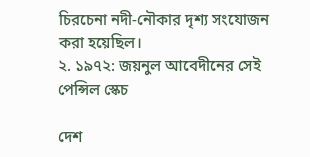চিরচেনা নদী-নৌকার দৃশ্য সংযোজন করা হয়েছিল।
২. ১৯৭২: জয়নুল আবেদীনের সেই পেন্সিল স্কেচ

দেশ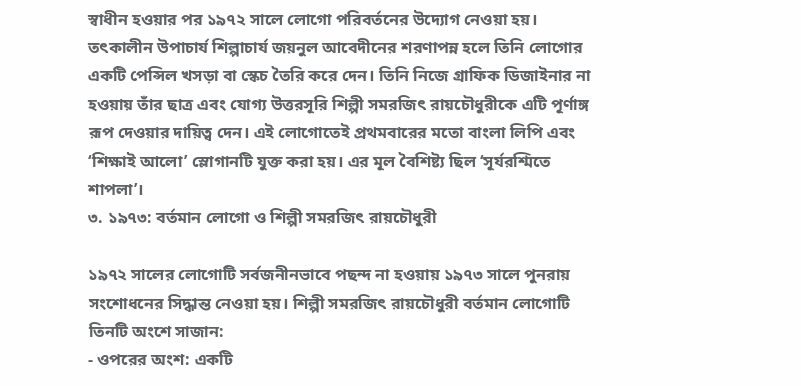স্বাধীন হওয়ার পর ১৯৭২ সালে লোগো পরিবর্তনের উদ্যোগ নেওয়া হয়। তৎকালীন উপাচার্য শিল্পাচার্য জয়নুল আবেদীনের শরণাপন্ন হলে তিনি লোগোর একটি পেন্সিল খসড়া বা স্কেচ তৈরি করে দেন। তিনি নিজে গ্রাফিক ডিজাইনার না হওয়ায় তাঁর ছাত্র এবং যোগ্য উত্তরসূরি শিল্পী সমরজিৎ রায়চৌধুরীকে এটি পূর্ণাঙ্গ রূপ দেওয়ার দায়িত্ব দেন। এই লোগোতেই প্রথমবারের মতো বাংলা লিপি এবং ‘শিক্ষাই আলো’ স্লোগানটি যুক্ত করা হয়। এর মূল বৈশিষ্ট্য ছিল ‘সূর্যরশ্মিতে শাপলা’।
৩. ১৯৭৩: বর্তমান লোগো ও শিল্পী সমরজিৎ রায়চৌধুরী

১৯৭২ সালের লোগোটি সর্বজনীনভাবে পছন্দ না হওয়ায় ১৯৭৩ সালে পুনরায় সংশোধনের সিদ্ধান্ত নেওয়া হয়। শিল্পী সমরজিৎ রায়চৌধুরী বর্তমান লোগোটি তিনটি অংশে সাজান:
- ওপরের অংশ: একটি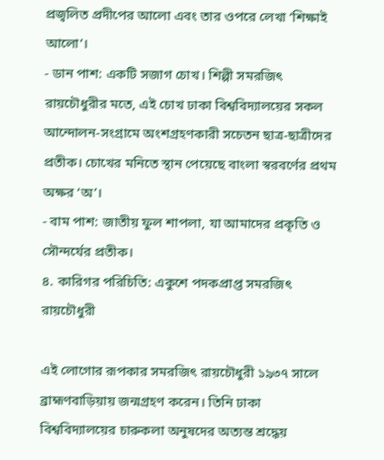প্রজ্বলিত প্রদীপের আলো এবং তার ওপরে লেখা ‘শিক্ষাই আলো’।
- ডান পাশ: একটি সজাগ চোখ। শিল্পী সমরজিৎ রায়চৌধুরীর মতে, এই চোখ ঢাকা বিশ্ববিদ্যালয়ের সকল আন্দোলন-সংগ্রামে অংশগ্রহণকারী সচেতন ছাত্র-ছাত্রীদের প্রতীক। চোখের মনিতে স্থান পেয়েছে বাংলা স্বরবর্ণের প্রথম অক্ষর ‘অ’।
- বাম পাশ: জাতীয় ফুল শাপলা, যা আমাদের প্রকৃতি ও সৌন্দর্যের প্রতীক।
৪. কারিগর পরিচিতি: একুশে পদকপ্রাপ্ত সমরজিৎ রায়চৌধুরী

এই লোগোর রূপকার সমরজিৎ রায়চৌধুরী ১৯৩৭ সালে ব্রাহ্মণবাড়িয়ায় জন্মগ্রহণ করেন। তিনি ঢাকা বিশ্ববিদ্যালয়ের চারুকলা অনুষদের অত্যন্ত শ্রদ্ধেয়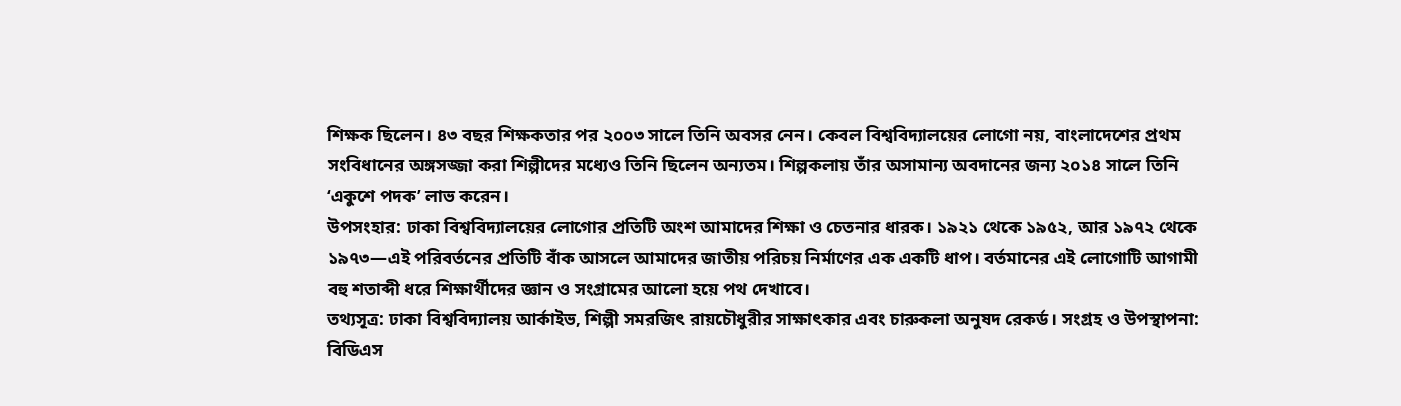শিক্ষক ছিলেন। ৪৩ বছর শিক্ষকতার পর ২০০৩ সালে তিনি অবসর নেন। কেবল বিশ্ববিদ্যালয়ের লোগো নয়, বাংলাদেশের প্রথম সংবিধানের অঙ্গসজ্জা করা শিল্পীদের মধ্যেও তিনি ছিলেন অন্যতম। শিল্পকলায় তাঁর অসামান্য অবদানের জন্য ২০১৪ সালে তিনি ‘একুশে পদক’ লাভ করেন।
উপসংহার: ঢাকা বিশ্ববিদ্যালয়ের লোগোর প্রতিটি অংশ আমাদের শিক্ষা ও চেতনার ধারক। ১৯২১ থেকে ১৯৫২, আর ১৯৭২ থেকে ১৯৭৩—এই পরিবর্তনের প্রতিটি বাঁক আসলে আমাদের জাতীয় পরিচয় নির্মাণের এক একটি ধাপ। বর্তমানের এই লোগোটি আগামী বহু শতাব্দী ধরে শিক্ষার্থীদের জ্ঞান ও সংগ্রামের আলো হয়ে পথ দেখাবে।
তথ্যসূত্র: ঢাকা বিশ্ববিদ্যালয় আর্কাইভ, শিল্পী সমরজিৎ রায়চৌধুরীর সাক্ষাৎকার এবং চারুকলা অনুষদ রেকর্ড। সংগ্রহ ও উপস্থাপনা: বিডিএস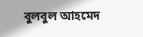বুলবুল আহমেদ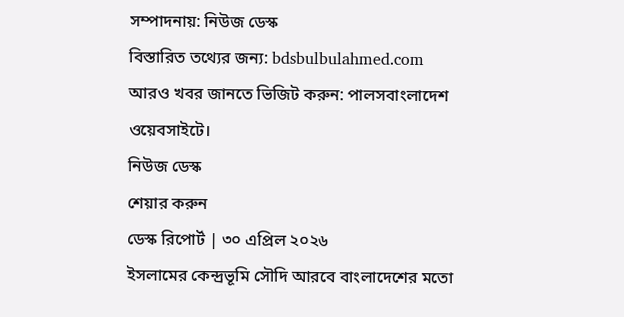সম্পাদনায়: নিউজ ডেস্ক
বিস্তারিত তথ্যের জন্য: bdsbulbulahmed.com
আরও খবর জানতে ভিজিট করুন: পালসবাংলাদেশ ওয়েবসাইটে।
নিউজ ডেস্ক
শেয়ার করুন
ডেস্ক রিপোর্ট | ৩০ এপ্রিল ২০২৬
ইসলামের কেন্দ্রভূমি সৌদি আরবে বাংলাদেশের মতো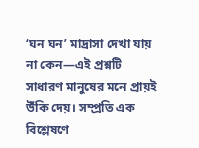‘ঘন ঘন’ মাদ্রাসা দেখা যায় না কেন—এই প্রশ্নটি সাধারণ মানুষের মনে প্রায়ই উঁকি দেয়। সম্প্রতি এক বিশ্লেষণে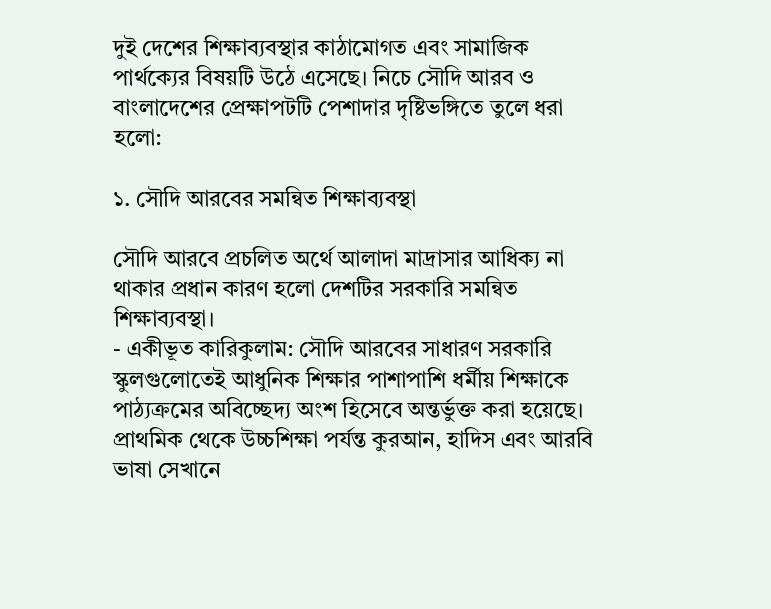দুই দেশের শিক্ষাব্যবস্থার কাঠামোগত এবং সামাজিক পার্থক্যের বিষয়টি উঠে এসেছে। নিচে সৌদি আরব ও বাংলাদেশের প্রেক্ষাপটটি পেশাদার দৃষ্টিভঙ্গিতে তুলে ধরা হলো:

১. সৌদি আরবের সমন্বিত শিক্ষাব্যবস্থা

সৌদি আরবে প্রচলিত অর্থে আলাদা মাদ্রাসার আধিক্য না থাকার প্রধান কারণ হলো দেশটির সরকারি সমন্বিত শিক্ষাব্যবস্থা।
- একীভূত কারিকুলাম: সৌদি আরবের সাধারণ সরকারি স্কুলগুলোতেই আধুনিক শিক্ষার পাশাপাশি ধর্মীয় শিক্ষাকে পাঠ্যক্রমের অবিচ্ছেদ্য অংশ হিসেবে অন্তর্ভুক্ত করা হয়েছে। প্রাথমিক থেকে উচ্চশিক্ষা পর্যন্ত কুরআন, হাদিস এবং আরবি ভাষা সেখানে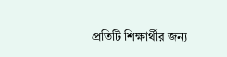প্রতিটি শিক্ষার্থীর জন্য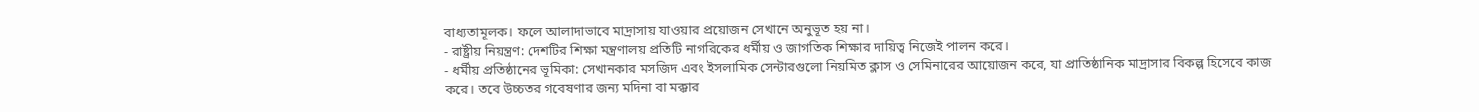বাধ্যতামূলক। ফলে আলাদাভাবে মাদ্রাসায় যাওয়ার প্রয়োজন সেখানে অনুভূত হয় না।
- রাষ্ট্রীয় নিয়ন্ত্রণ: দেশটির শিক্ষা মন্ত্রণালয় প্রতিটি নাগরিকের ধর্মীয় ও জাগতিক শিক্ষার দায়িত্ব নিজেই পালন করে।
- ধর্মীয় প্রতিষ্ঠানের ভূমিকা: সেখানকার মসজিদ এবং ইসলামিক সেন্টারগুলো নিয়মিত ক্লাস ও সেমিনারের আয়োজন করে, যা প্রাতিষ্ঠানিক মাদ্রাসার বিকল্প হিসেবে কাজ করে। তবে উচ্চতর গবেষণার জন্য মদিনা বা মক্কার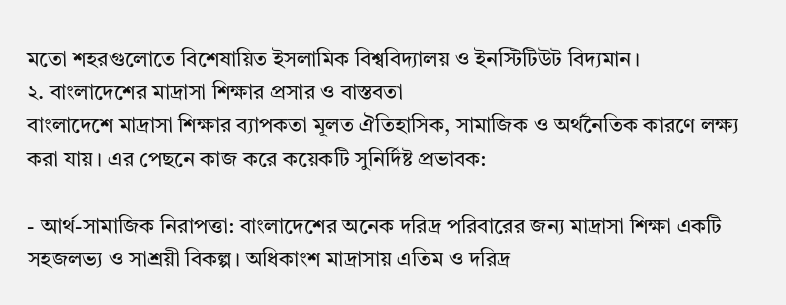মতো শহরগুলোতে বিশেষায়িত ইসলামিক বিশ্ববিদ্যালয় ও ইনস্টিটিউট বিদ্যমান।
২. বাংলাদেশের মাদ্রাসা শিক্ষার প্রসার ও বাস্তবতা
বাংলাদেশে মাদ্রাসা শিক্ষার ব্যাপকতা মূলত ঐতিহাসিক, সামাজিক ও অর্থনৈতিক কারণে লক্ষ্য করা যায়। এর পেছনে কাজ করে কয়েকটি সুনির্দিষ্ট প্রভাবক:

- আর্থ-সামাজিক নিরাপত্তা: বাংলাদেশের অনেক দরিদ্র পরিবারের জন্য মাদ্রাসা শিক্ষা একটি সহজলভ্য ও সাশ্রয়ী বিকল্প। অধিকাংশ মাদ্রাসায় এতিম ও দরিদ্র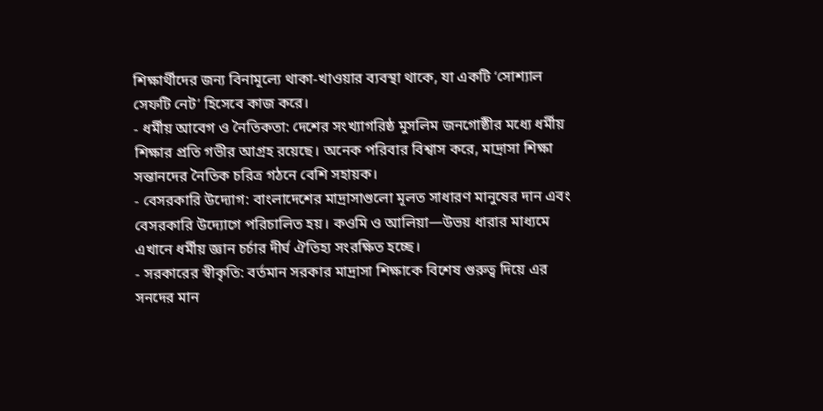শিক্ষার্থীদের জন্য বিনামূল্যে থাকা-খাওয়ার ব্যবস্থা থাকে, যা একটি ‘সোশ্যাল সেফটি নেট’ হিসেবে কাজ করে।
- ধর্মীয় আবেগ ও নৈতিকতা: দেশের সংখ্যাগরিষ্ঠ মুসলিম জনগোষ্ঠীর মধ্যে ধর্মীয় শিক্ষার প্রতি গভীর আগ্রহ রয়েছে। অনেক পরিবার বিশ্বাস করে, মাদ্রাসা শিক্ষা সন্তানদের নৈতিক চরিত্র গঠনে বেশি সহায়ক।
- বেসরকারি উদ্যোগ: বাংলাদেশের মাদ্রাসাগুলো মূলত সাধারণ মানুষের দান এবং বেসরকারি উদ্যোগে পরিচালিত হয়। কওমি ও আলিয়া—উভয় ধারার মাধ্যমে এখানে ধর্মীয় জ্ঞান চর্চার দীর্ঘ ঐতিহ্য সংরক্ষিত হচ্ছে।
- সরকারের স্বীকৃতি: বর্তমান সরকার মাদ্রাসা শিক্ষাকে বিশেষ গুরুত্ব দিয়ে এর সনদের মান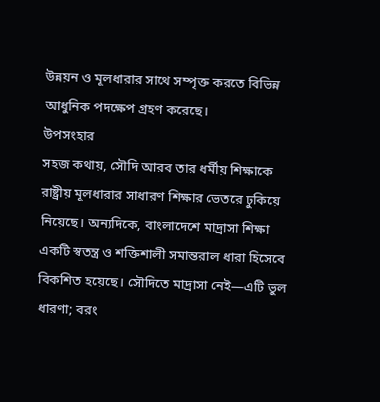উন্নয়ন ও মূলধারার সাথে সম্পৃক্ত করতে বিভিন্ন আধুনিক পদক্ষেপ গ্রহণ করেছে।
উপসংহার
সহজ কথায়, সৌদি আরব তার ধর্মীয় শিক্ষাকে রাষ্ট্রীয় মূলধারার সাধারণ শিক্ষার ভেতরে ঢুকিয়ে নিয়েছে। অন্যদিকে, বাংলাদেশে মাদ্রাসা শিক্ষা একটি স্বতন্ত্র ও শক্তিশালী সমান্তরাল ধারা হিসেবে বিকশিত হয়েছে। সৌদিতে মাদ্রাসা নেই—এটি ভুল ধারণা; বরং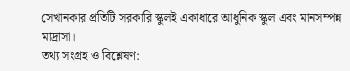সেখানকার প্রতিটি সরকারি স্কুলই একাধারে আধুনিক স্কুল এবং মানসম্পন্ন মাদ্রাসা।
তথ্য সংগ্রহ ও বিশ্লেষণ: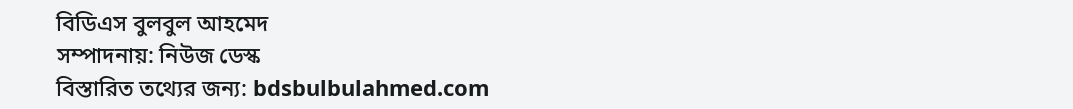বিডিএস বুলবুল আহমেদ
সম্পাদনায়: নিউজ ডেস্ক
বিস্তারিত তথ্যের জন্য: bdsbulbulahmed.com